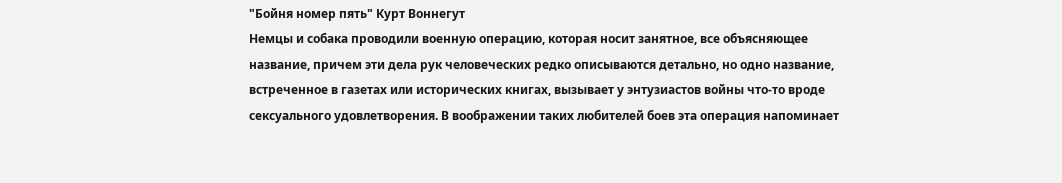"Бойня номер пять" Курт Воннегут
Немцы и собака проводили военную операцию, которая носит занятное, все объясняющее название, причем эти дела рук человеческих редко описываются детально, но одно название, встреченное в газетах или исторических книгах, вызывает у энтузиастов войны что-то вроде сексуального удовлетворения. В воображении таких любителей боев эта операция напоминает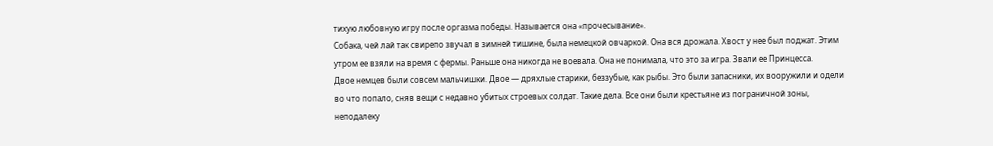тихую любовную игру после оргазма победы. Называется она «прочесывание».
Собака, чей лай так свирепо звучал в зимней тишине, была немецкой овчаркой. Она вся дрожала. Хвост у нее был поджат. Этим утром ее взяли на время с фермы. Раньше она никогда не воевала. Она не понимала, что это за игра. Звали ее Принцесса.
Двое немцев были совсем мальчишки. Двое — дряхлые старики, беззубые, как рыбы. Это были запасники, их вооружили и одели во что попало, сняв вещи с недавно убитых строевых солдат. Такие дела. Все они были крестьяне из пограничной зоны, неподалеку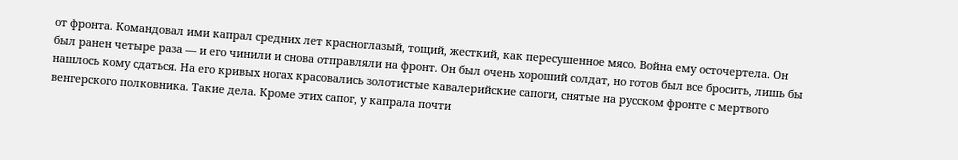от фронта. Командовал ими капрал средних лет красноглазый, тощий, жесткий, как пересушенное мясо. Война ему осточертела. Он был ранен четыре раза — и его чинили и снова отправляли на фронт. Он был очень хороший солдат, но готов был все бросить, лишь бы нашлось кому сдаться. На его кривых ногах красовались золотистые кавалерийские сапоги, снятые на русском фронте с мертвого венгерского полковника. Такие дела. Кроме этих сапог, у капрала почти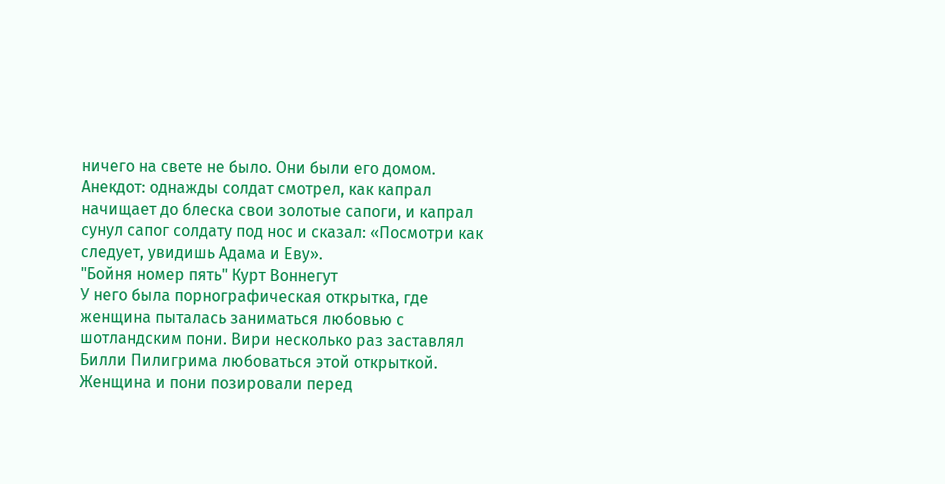ничего на свете не было. Они были его домом.
Анекдот: однажды солдат смотрел, как капрал начищает до блеска свои золотые сапоги, и капрал сунул сапог солдату под нос и сказал: «Посмотри как следует, увидишь Адама и Еву».
"Бойня номер пять" Курт Воннегут
У него была порнографическая открытка, где женщина пыталась заниматься любовью с шотландским пони. Вири несколько раз заставлял Билли Пилигрима любоваться этой открыткой. Женщина и пони позировали перед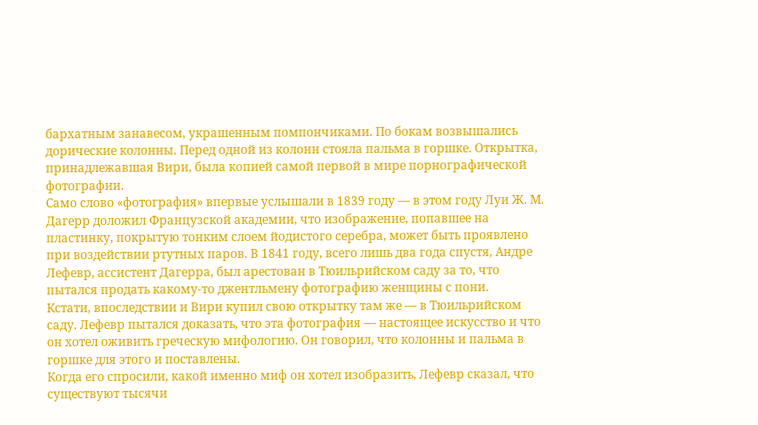бархатным занавесом, украшенным помпончиками. По бокам возвышались дорические колонны. Перед одной из колонн стояла пальма в горшке. Открытка, принадлежавшая Вири, была копией самой первой в мире порнографической фотографии.
Само слово «фотография» впервые услышали в 1839 году — в этом году Луи Ж. М. Дагерр доложил Французской академии, что изображение, попавшее на пластинку, покрытую тонким слоем йодистого серебра, может быть проявлено при воздействии ртутных паров. В 1841 году, всего лишь два года спустя, Андре Лефевр, ассистент Дагерра, был арестован в Тюильрийском саду за то, что пытался продать какому-то джентльмену фотографию женщины с пони.
Кстати, впоследствии и Вири купил свою открытку там же — в Тюильрийском саду. Лефевр пытался доказать, что эта фотография — настоящее искусство и что он хотел оживить греческую мифологию. Он говорил, что колонны и пальма в горшке для этого и поставлены.
Когда его спросили, какой именно миф он хотел изобразить, Лефевр сказал, что существуют тысячи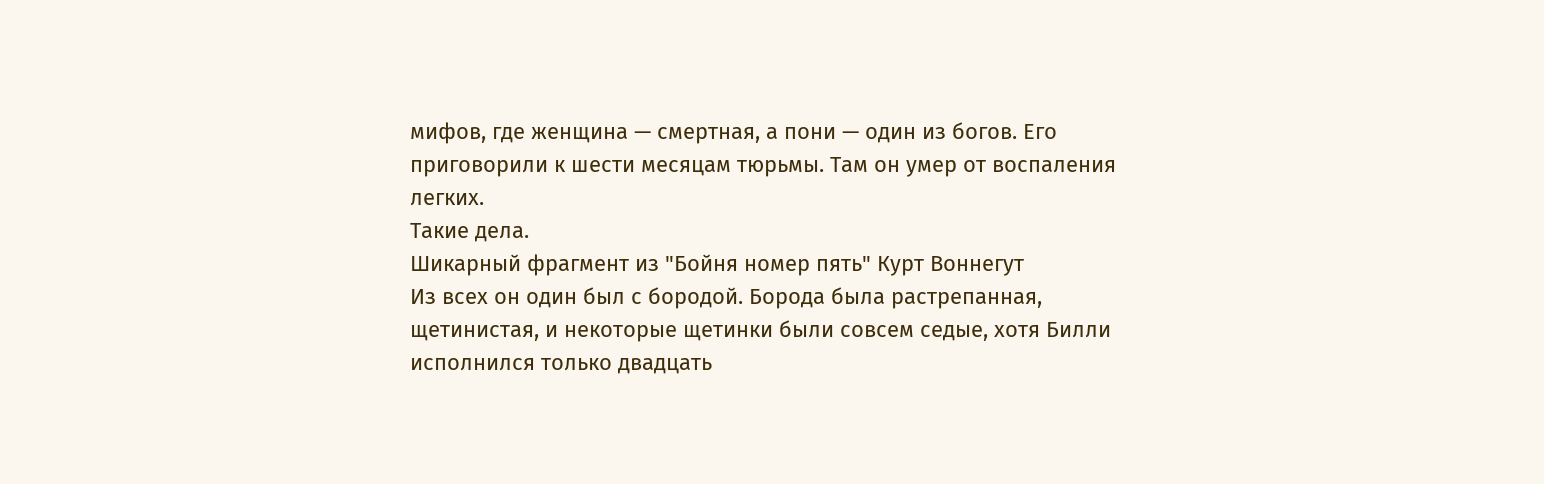мифов, где женщина — смертная, а пони — один из богов. Его приговорили к шести месяцам тюрьмы. Там он умер от воспаления легких.
Такие дела.
Шикарный фрагмент из "Бойня номер пять" Курт Воннегут
Из всех он один был с бородой. Борода была растрепанная, щетинистая, и некоторые щетинки были совсем седые, хотя Билли исполнился только двадцать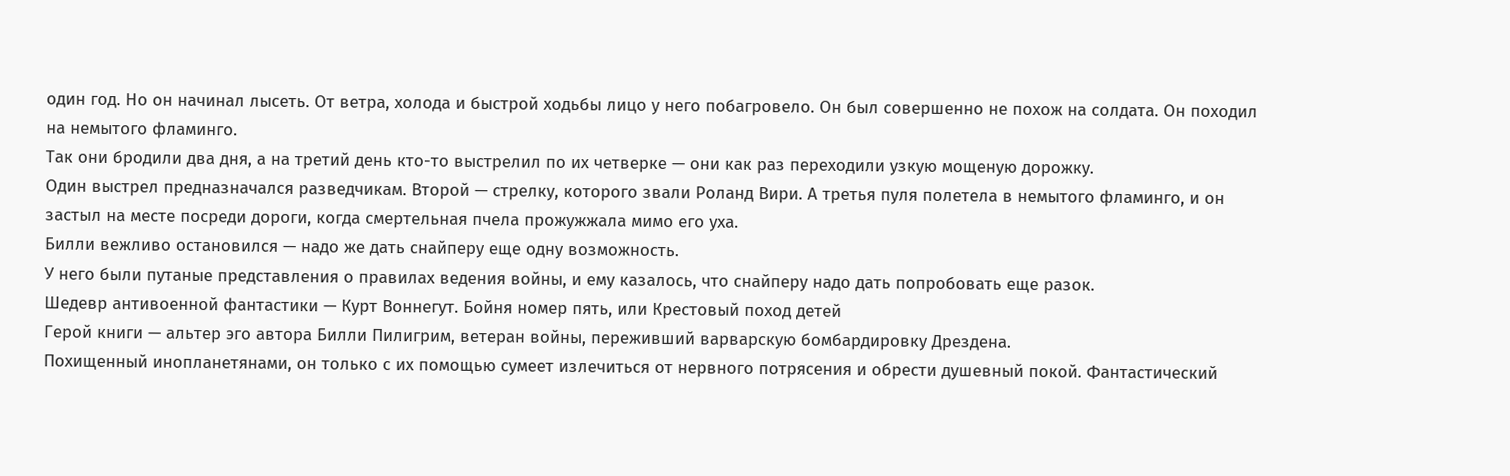один год. Но он начинал лысеть. От ветра, холода и быстрой ходьбы лицо у него побагровело. Он был совершенно не похож на солдата. Он походил на немытого фламинго.
Так они бродили два дня, а на третий день кто-то выстрелил по их четверке — они как раз переходили узкую мощеную дорожку.
Один выстрел предназначался разведчикам. Второй — стрелку, которого звали Роланд Вири. А третья пуля полетела в немытого фламинго, и он застыл на месте посреди дороги, когда смертельная пчела прожужжала мимо его уха.
Билли вежливо остановился — надо же дать снайперу еще одну возможность.
У него были путаные представления о правилах ведения войны, и ему казалось, что снайперу надо дать попробовать еще разок.
Шедевр антивоенной фантастики — Курт Воннегут. Бойня номер пять, или Крестовый поход детей
Герой книги — альтер эго автора Билли Пилигрим, ветеран войны, переживший варварскую бомбардировку Дрездена.
Похищенный инопланетянами, он только с их помощью сумеет излечиться от нервного потрясения и обрести душевный покой. Фантастический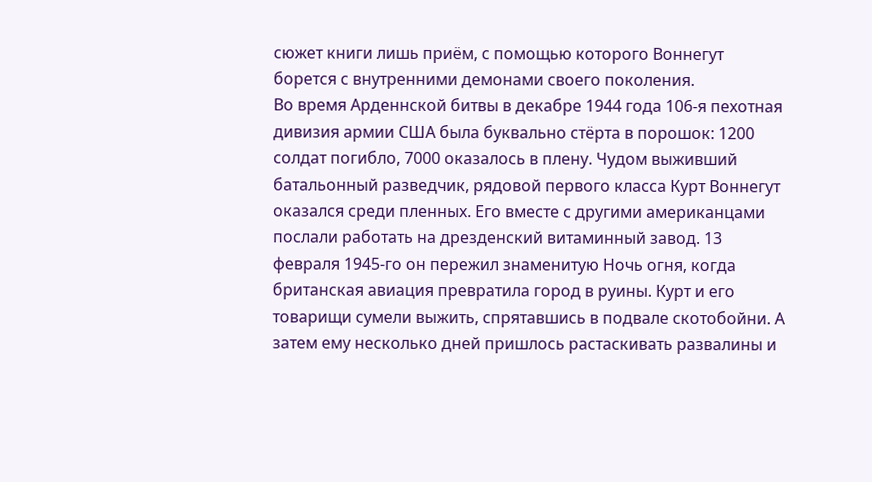сюжет книги лишь приём, с помощью которого Воннегут борется с внутренними демонами своего поколения.
Во время Арденнской битвы в декабре 1944 года 106-я пехотная дивизия армии США была буквально стёрта в порошок: 1200 солдат погибло, 7000 оказалось в плену. Чудом выживший батальонный разведчик, рядовой первого класса Курт Воннегут оказался среди пленных. Его вместе с другими американцами послали работать на дрезденский витаминный завод. 13 февраля 1945-го он пережил знаменитую Ночь огня, когда британская авиация превратила город в руины. Курт и его товарищи сумели выжить, спрятавшись в подвале скотобойни. А затем ему несколько дней пришлось растаскивать развалины и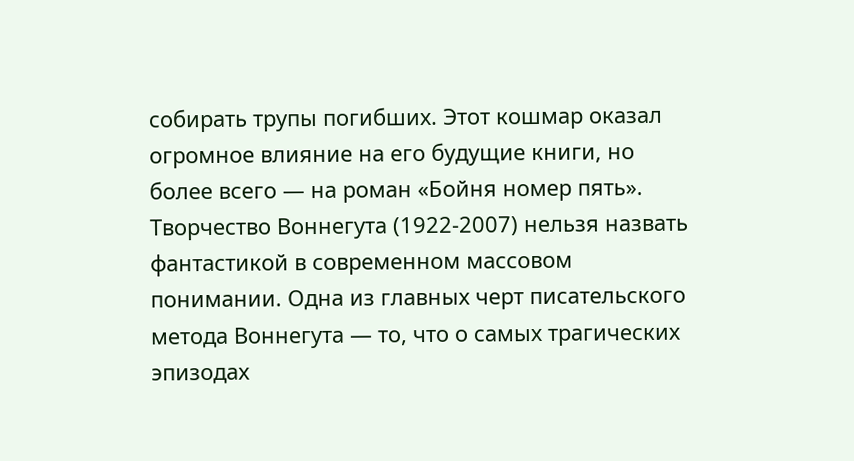собирать трупы погибших. Этот кошмар оказал огромное влияние на его будущие книги, но более всего — на роман «Бойня номер пять».
Творчество Воннегута (1922-2007) нельзя назвать фантастикой в современном массовом понимании. Одна из главных черт писательского метода Воннегута — то, что о самых трагических эпизодах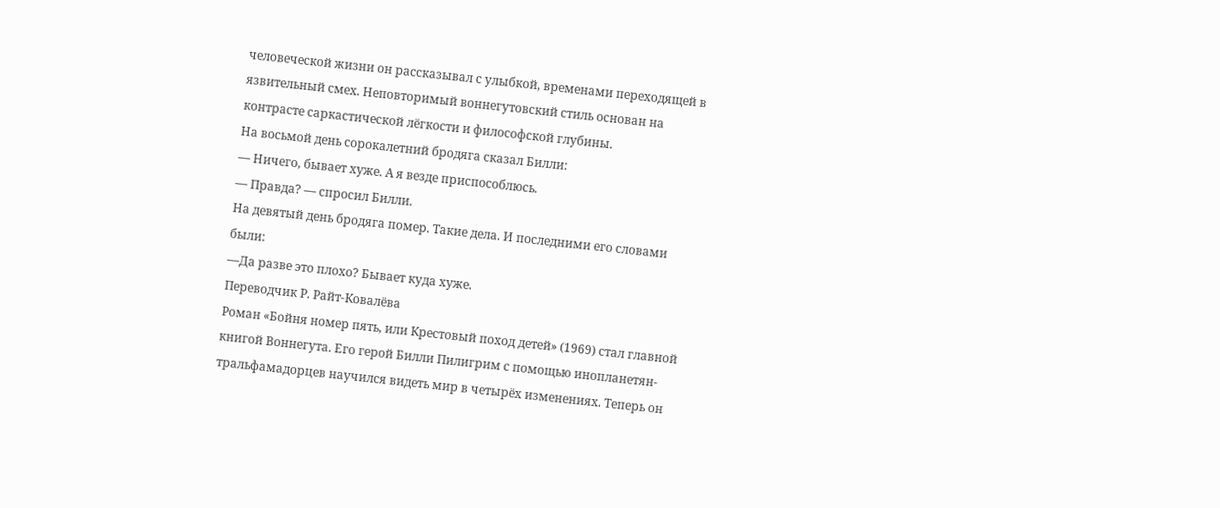человеческой жизни он рассказывал с улыбкой, временами переходящей в язвительный смех. Неповторимый воннегутовский стиль основан на контрасте саркастической лёгкости и философской глубины.
На восьмой день сорокалетний бродяга сказал Билли:
— Ничего, бывает хуже. А я везде приспособлюсь.
— Правда? — спросил Билли.
На девятый день бродяга помер. Такие дела. И последними его словами были:
—Да разве это плохо? Бывает куда хуже.
Переводчик Р. Райт-Ковалёва
Роман «Бойня номер пять, или Крестовый поход детей» (1969) стал главной книгой Воннегута. Его герой Билли Пилигрим с помощью инопланетян-тральфамадорцев научился видеть мир в четырёх изменениях. Теперь он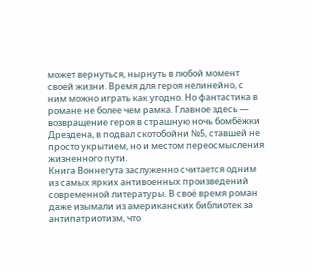может вернуться, нырнуть в любой момент своей жизни. Время для героя нелинейно, с ним можно играть как угодно. Но фантастика в романе не более чем рамка. Главное здесь — возвращение героя в страшную ночь бомбёжки Дрездена, в подвал скотобойни №5, ставшей не просто укрытием, но и местом переосмысления жизненного пути.
Книга Воннегута заслуженно считается одним из самых ярких антивоенных произведений современной литературы. В своё время роман даже изымали из американских библиотек за антипатриотизм, что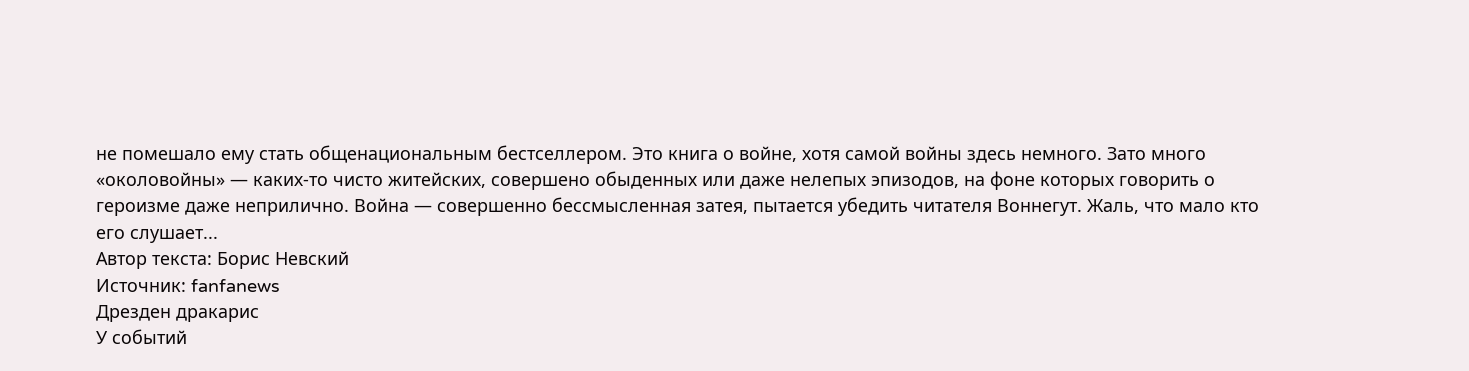не помешало ему стать общенациональным бестселлером. Это книга о войне, хотя самой войны здесь немного. Зато много «околовойны» — каких-то чисто житейских, совершено обыденных или даже нелепых эпизодов, на фоне которых говорить о героизме даже неприлично. Война — совершенно бессмысленная затея, пытается убедить читателя Воннегут. Жаль, что мало кто его слушает...
Автор текста: Борис Невский
Источник: fanfanews
Дрезден дракарис
У событий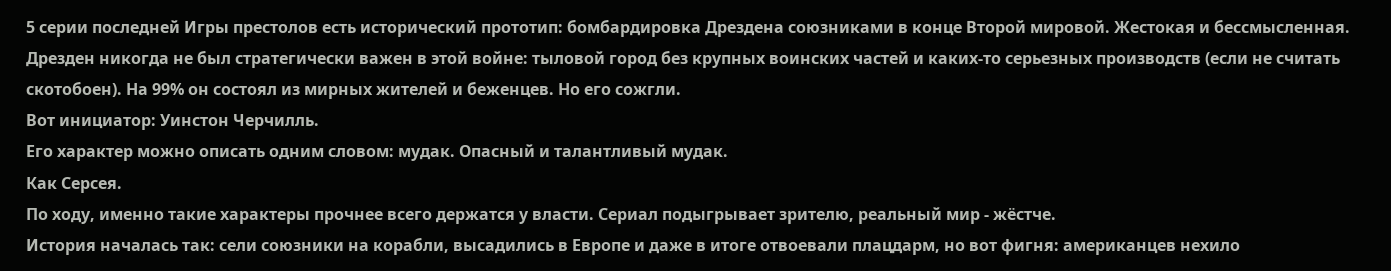5 серии последней Игры престолов есть исторический прототип: бомбардировка Дрездена союзниками в конце Второй мировой. Жестокая и бессмысленная.
Дрезден никогда не был стратегически важен в этой войне: тыловой город без крупных воинских частей и каких-то серьезных производств (если не считать скотобоен). На 99% он состоял из мирных жителей и беженцев. Но его сожгли.
Вот инициатор: Уинстон Черчилль.
Его характер можно описать одним словом: мудак. Опасный и талантливый мудак.
Как Серсея.
По ходу, именно такие характеры прочнее всего держатся у власти. Сериал подыгрывает зрителю, реальный мир - жёстче.
История началась так: сели союзники на корабли, высадились в Европе и даже в итоге отвоевали плацдарм, но вот фигня: американцев нехило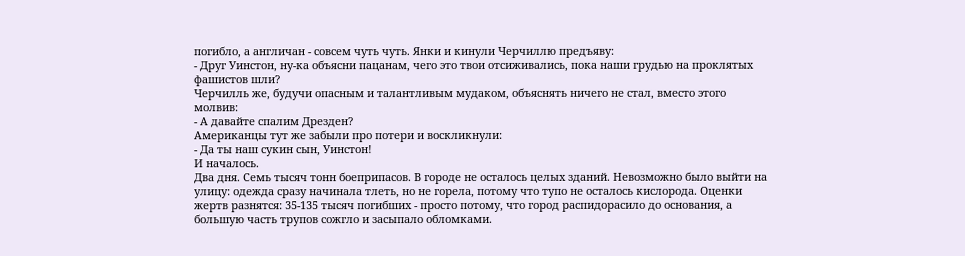погибло, а англичан - совсем чуть чуть. Янки и кинули Черчиллю предъяву:
- Друг Уинстон, ну-ка объясни пацанам, чего это твои отсиживались, пока наши грудью на проклятых фашистов шли?
Черчилль же, будучи опасным и талантливым мудаком, объяснять ничего не стал, вместо этого молвив:
- А давайте спалим Дрезден?
Американцы тут же забыли про потери и воскликнули:
- Да ты наш сукин сын, Уинстон!
И началось.
Два дня. Семь тысяч тонн боеприпасов. В городе не осталось целых зданий. Невозможно было выйти на улицу: одежда сразу начинала тлеть, но не горела, потому что тупо не осталось кислорода. Оценки жертв разнятся: 35-135 тысяч погибших - просто потому, что город распидорасило до основания, а большую часть трупов сожгло и засыпало обломками.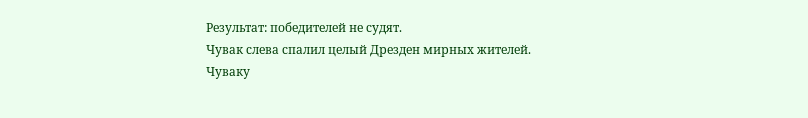Результат: победителей не судят.
Чувак слева спалил целый Дрезден мирных жителей.
Чуваку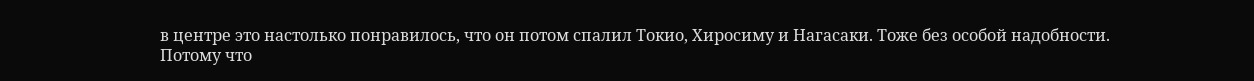в центре это настолько понравилось, что он потом спалил Токио, Хиросиму и Нагасаки. Тоже без особой надобности.
Потому что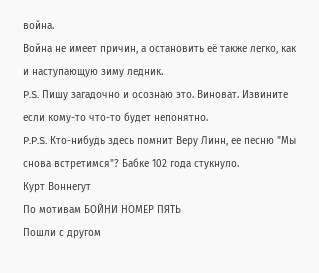война.
Война не имеет причин, а остановить её также легко, как и наступающую зиму ледник.
P.S. Пишу загадочно и осознаю это. Виноват. Извините если кому-то что-то будет непонятно.
P.P.S. Кто-нибудь здесь помнит Веру Линн, ее песню "Мы снова встретимся"? Бабке 102 года стукнуло.
Курт Воннегут
По мотивам БОЙНИ НОМЕР ПЯТЬ
Пошли с другом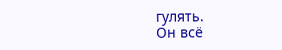гулять.
Он всё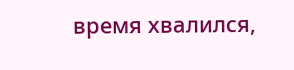время хвалился,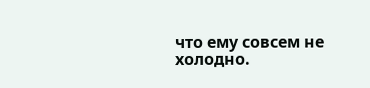что ему совсем не холодно.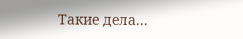Такие дела...